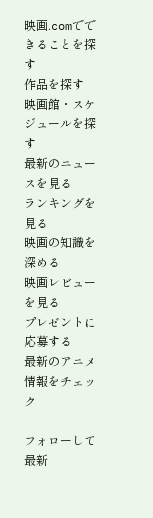映画.comでできることを探す
作品を探す
映画館・スケジュールを探す
最新のニュースを見る
ランキングを見る
映画の知識を深める
映画レビューを見る
プレゼントに応募する
最新のアニメ情報をチェック

フォローして最新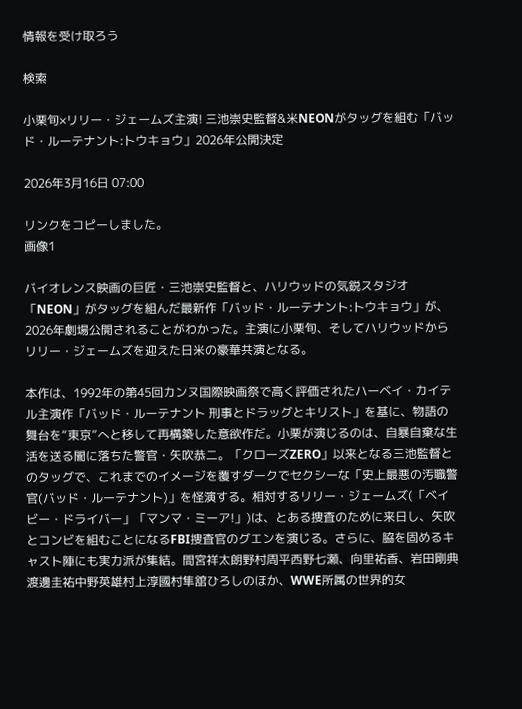情報を受け取ろう

検索

小栗旬×リリー・ジェームズ主演! 三池崇史監督&米NEONがタッグを組む「バッド・ルーテナント:トウキョウ」2026年公開決定

2026年3月16日 07:00

リンクをコピーしました。
画像1

バイオレンス映画の巨匠・三池崇史監督と、ハリウッドの気鋭スタジオ「NEON」がタッグを組んだ最新作「バッド・ルーテナント:トウキョウ」が、2026年劇場公開されることがわかった。主演に小栗旬、そしてハリウッドからリリー・ジェームズを迎えた日米の豪華共演となる。

本作は、1992年の第45回カンヌ国際映画祭で高く評価されたハーベイ・カイテル主演作「バッド・ルーテナント 刑事とドラッグとキリスト」を基に、物語の舞台を“東京”へと移して再構築した意欲作だ。小栗が演じるのは、自暴自棄な生活を送る闇に落ちた警官・矢吹恭二。「クローズZERO」以来となる三池監督とのタッグで、これまでのイメージを覆すダークでセクシーな「史上最悪の汚職警官(バッド・ルーテナント)」を怪演する。相対するリリー・ジェームズ(「ベイビー・ドライバー」「マンマ・ミーア!」)は、とある捜査のために来日し、矢吹とコンビを組むことになるFBI捜査官のグエンを演じる。さらに、脇を固めるキャスト陣にも実力派が集結。間宮祥太朗野村周平西野七瀬、向里祐香、岩田剛典渡邊圭祐中野英雄村上淳國村隼舘ひろしのほか、WWE所属の世界的女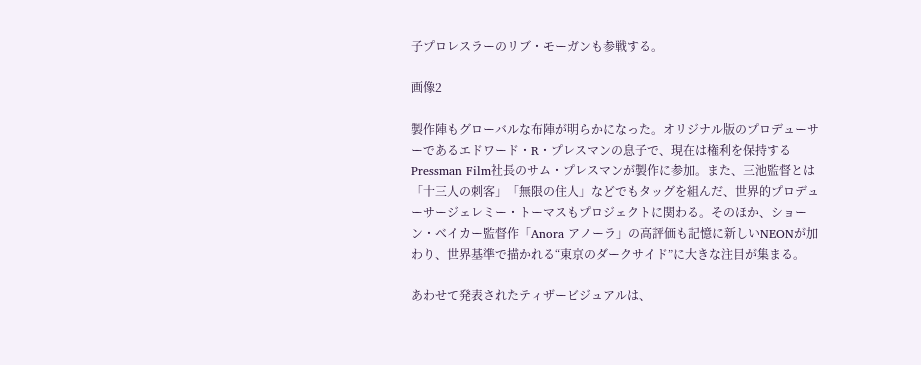子プロレスラーのリブ・モーガンも参戦する。

画像2

製作陣もグローバルな布陣が明らかになった。オリジナル版のプロデューサーであるエドワード・R・プレスマンの息子で、現在は権利を保持するPressman Film社長のサム・プレスマンが製作に参加。また、三池監督とは「十三人の刺客」「無限の住人」などでもタッグを組んだ、世界的プロデューサージェレミー・トーマスもプロジェクトに関わる。そのほか、ショーン・ベイカー監督作「Anora アノーラ」の高評価も記憶に新しいNEONが加わり、世界基準で描かれる“東京のダークサイド”に大きな注目が集まる。

あわせて発表されたティザービジュアルは、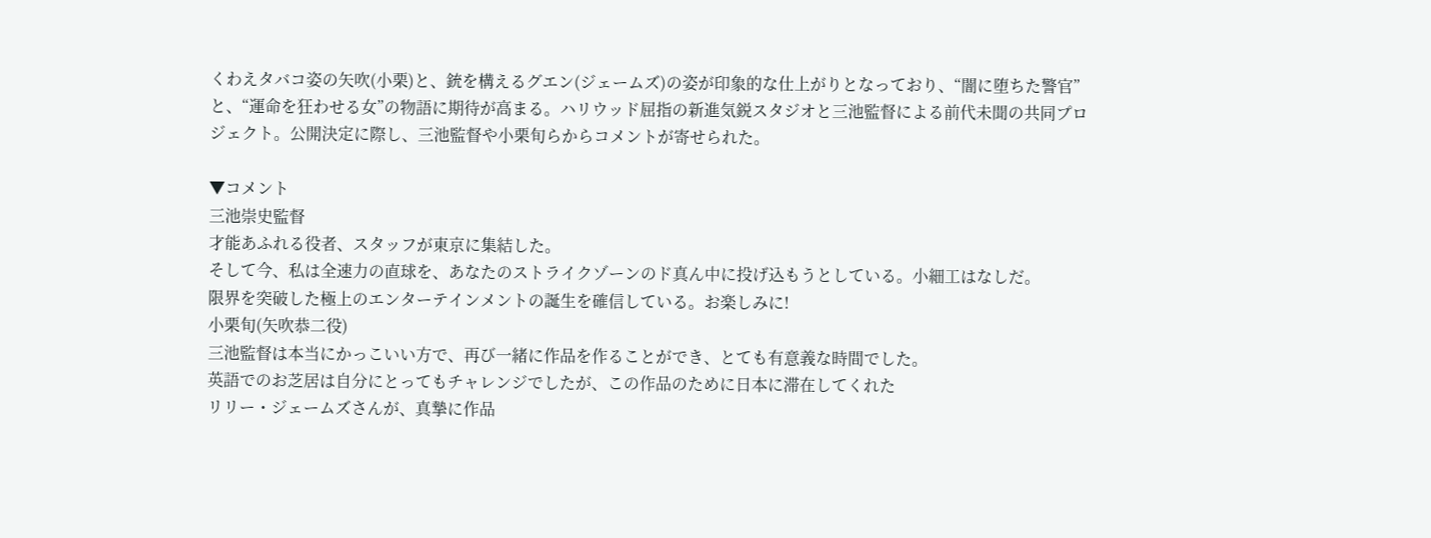くわえタバコ姿の矢吹(小栗)と、銃を構えるグエン(ジェームズ)の姿が印象的な仕上がりとなっており、“闇に堕ちた警官”と、“運命を狂わせる女”の物語に期待が高まる。ハリウッド屈指の新進気鋭スタジオと三池監督による前代未聞の共同プロジェクト。公開決定に際し、三池監督や小栗旬らからコメントが寄せられた。

▼コメント
三池崇史監督
才能あふれる役者、スタッフが東京に集結した。
そして今、私は全速力の直球を、あなたのストライクゾーンのド真ん中に投げ込もうとしている。小細工はなしだ。
限界を突破した極上のエンターテインメントの誕生を確信している。お楽しみに!
小栗旬(矢吹恭二役)
三池監督は本当にかっこいい方で、再び一緒に作品を作ることができ、とても有意義な時間でした。
英語でのお芝居は自分にとってもチャレンジでしたが、この作品のために日本に滞在してくれた
リリー・ジェームズさんが、真摯に作品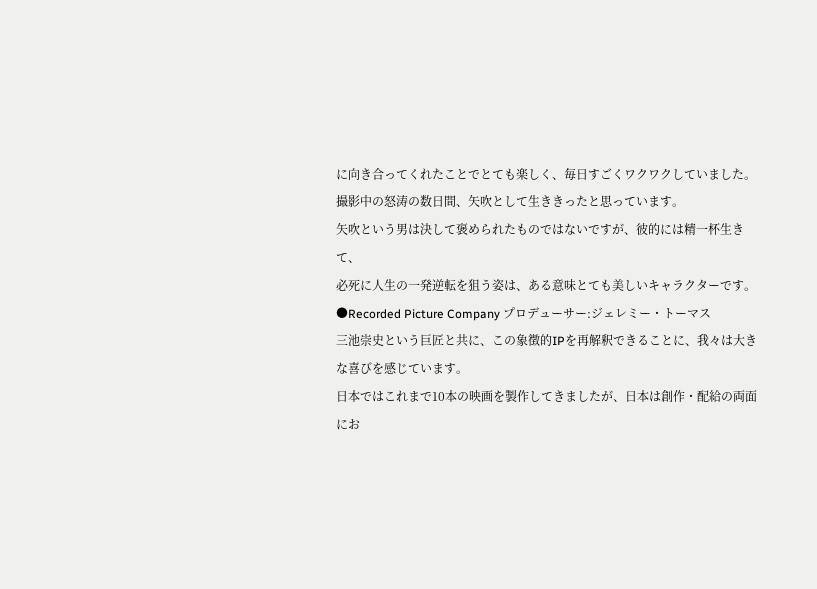に向き合ってくれたことでとても楽しく、毎日すごくワクワクしていました。
撮影中の怒涛の数日間、矢吹として生ききったと思っています。
矢吹という男は決して褒められたものではないですが、彼的には精一杯生きて、
必死に人生の一発逆転を狙う姿は、ある意味とても美しいキャラクターです。
●Recorded Picture Company プロデューサー:ジェレミー・トーマス
三池崇史という巨匠と共に、この象徴的IPを再解釈できることに、我々は大きな喜びを感じています。
日本ではこれまで10本の映画を製作してきましたが、日本は創作・配給の両面にお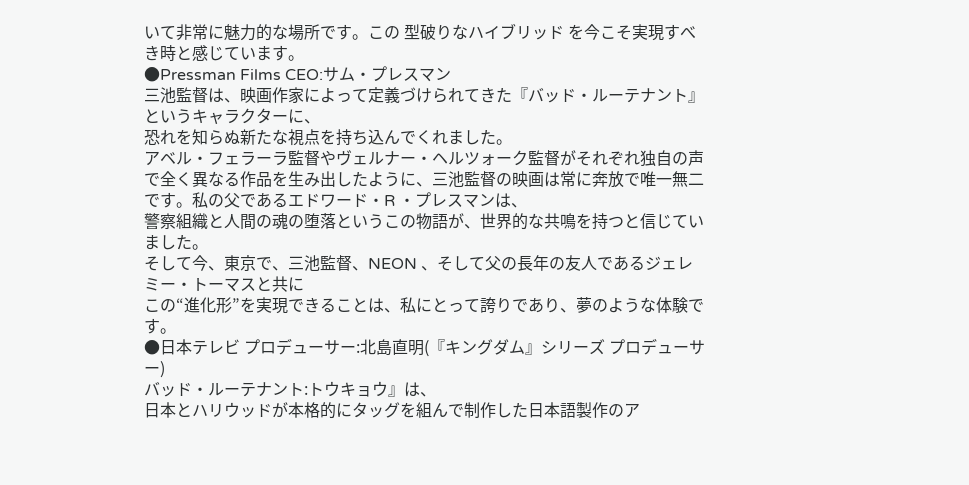いて非常に魅力的な場所です。この 型破りなハイブリッド を今こそ実現すべき時と感じています。
●Pressman Films CEO:サム・プレスマン
三池監督は、映画作家によって定義づけられてきた『バッド・ルーテナント』というキャラクターに、
恐れを知らぬ新たな視点を持ち込んでくれました。
アベル・フェラーラ監督やヴェルナー・ヘルツォーク監督がそれぞれ独自の声で全く異なる作品を生み出したように、三池監督の映画は常に奔放で唯一無二です。私の父であるエドワード・R ・プレスマンは、
警察組織と人間の魂の堕落というこの物語が、世界的な共鳴を持つと信じていました。
そして今、東京で、三池監督、NEON 、そして父の長年の友人であるジェレミー・トーマスと共に
この“進化形”を実現できることは、私にとって誇りであり、夢のような体験です。
●日本テレビ プロデューサー:北島直明(『キングダム』シリーズ プロデューサー)
バッド・ルーテナント:トウキョウ』は、
日本とハリウッドが本格的にタッグを組んで制作した日本語製作のア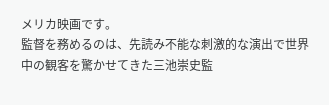メリカ映画です。
監督を務めるのは、先読み不能な刺激的な演出で世界中の観客を驚かせてきた三池崇史監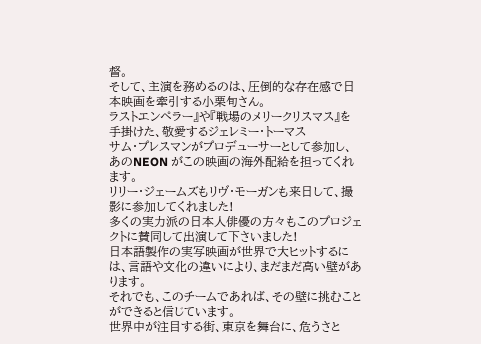督。
そして、主演を務めるのは、圧倒的な存在感で日本映画を牽引する小栗旬さん。
ラストエンペラー』や『戦場のメリークリスマス』を手掛けた、敬愛するジェレミー・トーマス
サム・プレスマンがプロデューサーとして参加し、あのNEON がこの映画の海外配給を担ってくれます。
リリー・ジェームズもリヴ・モーガンも来日して、撮影に参加してくれました!
多くの実力派の日本人俳優の方々もこのプロジェクトに賛同して出演して下さいました!
日本語製作の実写映画が世界で大ヒットするには、言語や文化の違いにより、まだまだ高い壁があります。
それでも、このチームであれば、その壁に挑むことができると信じています。
世界中が注目する街、東京を舞台に、危うさと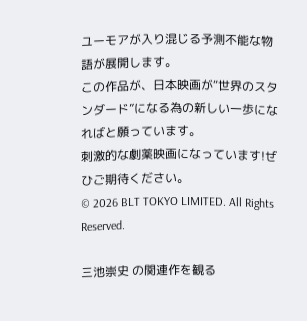ユーモアが入り混じる予測不能な物語が展開します。
この作品が、日本映画が“世界のスタンダード”になる為の新しい一歩になればと願っています。
刺激的な劇薬映画になっています!ぜひご期待ください。
© 2026 BLT TOKYO LIMITED. All Rights Reserved.

三池崇史 の関連作を観る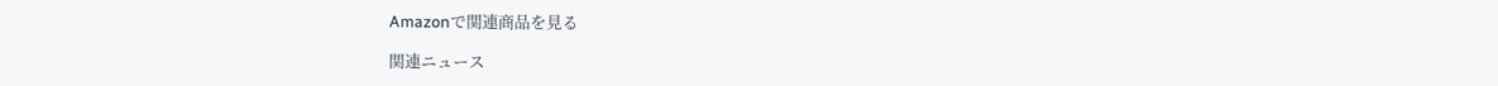Amazonで関連商品を見る

関連ニュース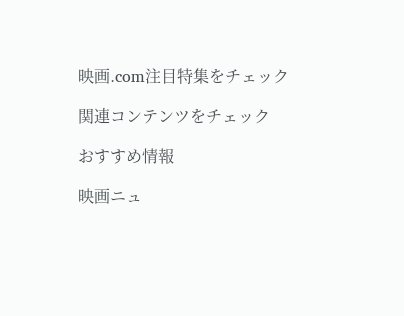映画.com注目特集をチェック

関連コンテンツをチェック

おすすめ情報

映画ニュ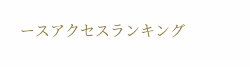ースアクセスランキング